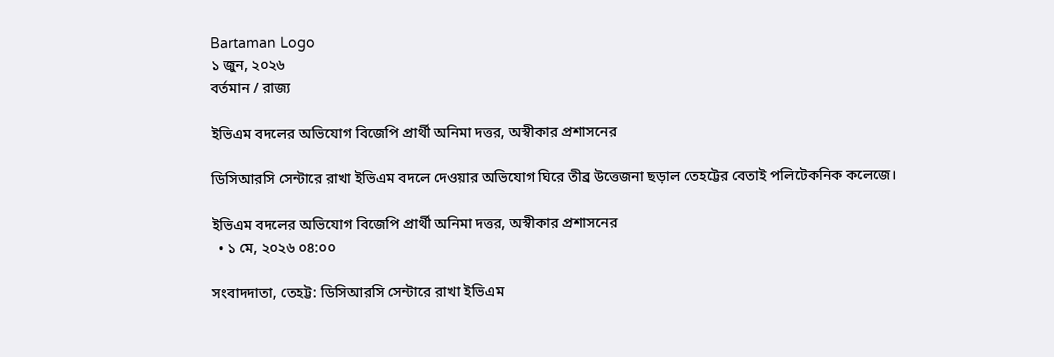Bartaman Logo
১ জুন, ২০২৬
বর্তমান / রাজ্য

ইভিএম বদলের অভিযোগ বিজেপি প্রার্থী অনিমা দত্তর, অস্বীকার প্রশাসনের

ডিসিআরসি সেন্টারে রাখা ইভিএম বদলে দেওয়ার অভিযোগ ঘিরে তীব্র উত্তেজনা ছড়াল তেহট্টের বেতাই পলিটেকনিক কলেজে।

ইভিএম বদলের অভিযোগ বিজেপি প্রার্থী অনিমা দত্তর, অস্বীকার প্রশাসনের
  • ১ মে, ২০২৬ ০৪:০০

সংবাদদাতা, তেহট্ট: ডিসিআরসি সেন্টারে রাখা ইভিএম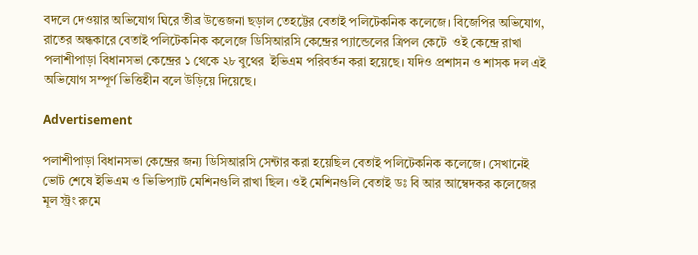বদলে দেওয়ার অভিযোগ ঘিরে তীব্র উত্তেজনা ছড়াল তেহট্টের বেতাই পলিটেকনিক কলেজে। বিজেপির অভিযোগ, রাতের অন্ধকারে বেতাই পলিটেকনিক কলেজে ডিসিআরসি কেন্দ্রের প্যান্ডেলের ত্রিপল কেটে  ওই কেন্দ্রে রাখা পলাশীপাড়া বিধানসভা কেন্দ্রের ১ থেকে ২৮ বুথের  ইভিএম পরিবর্তন করা হয়েছে। যদিও প্রশাসন ও শাসক দল এই অভিযোগ সম্পূর্ণ ভিত্তিহীন বলে উড়িয়ে দিয়েছে।

Advertisement

পলাশীপাড়া বিধানসভা কেন্দ্রের জন্য ডিসিআরসি সেন্টার করা হয়েছিল বেতাই পলিটেকনিক কলেজে। সেখানেই ভোট শেষে ইভিএম ও ভিভিপ্যাট মেশিনগুলি রাখা ছিল। ওই মেশিনগুলি বেতাই ডঃ বি আর আম্বেদকর কলেজের মূল স্ট্রং রুমে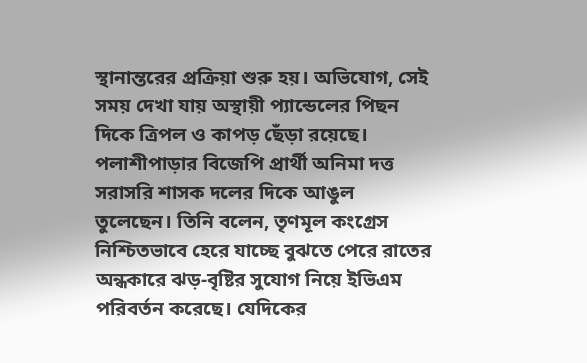স্থানান্তরের প্রক্রিয়া শুরু হয়। অভিযোগ, সেই সময় দেখা যায় অস্থায়ী প্যান্ডেলের পিছন দিকে ত্রিপল ও কাপড় ছেঁড়া রয়েছে।
পলাশীপাড়ার বিজেপি প্রার্থী অনিমা দত্ত সরাসরি শাসক দলের দিকে আঙুল তুলেছেন। তিনি বলেন, তৃণমূল কংগ্রেস নিশ্চিতভাবে হেরে যাচ্ছে বুঝতে পেরে রাতের অন্ধকারে ঝড়-বৃষ্টির সুযোগ নিয়ে ইভিএম পরিবর্তন করেছে। যেদিকের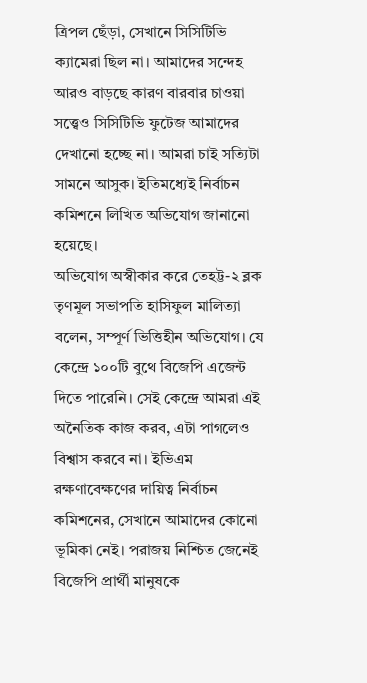ত্রিপল ছেঁড়া, সেখানে সিসিটিভি ক্যামেরা ছিল না। আমাদের সন্দেহ আরও বাড়ছে কারণ বারবার চাওয়া সত্ত্বেও সিসিটিভি ফুটেজ আমাদের দেখানো হচ্ছে না। আমরা চাই সত্যিটা সামনে আসুক। ইতিমধ্যেই নির্বাচন কমিশনে লিখিত অভিযোগ জানানো হয়েছে।
অভিযোগ অস্বীকার করে তেহট্ট-২ ব্লক তৃণমূল সভাপতি হাসিফুল মালিত্যা বলেন, সম্পূর্ণ ভিত্তিহীন অভিযোগ। যে কেন্দ্রে ১০০টি বুথে বিজেপি এজেন্ট দিতে পারেনি। সেই কেন্দ্রে আমরা এই অনৈতিক কাজ করব, এটা পাগলেও বিশ্বাস করবে না। ইভিএম রক্ষণাবেক্ষণের দায়িত্ব নির্বাচন কমিশনের, সেখানে আমাদের কোনো ভূমিকা নেই। পরাজয় নিশ্চিত জেনেই বিজেপি প্রার্থী মানুষকে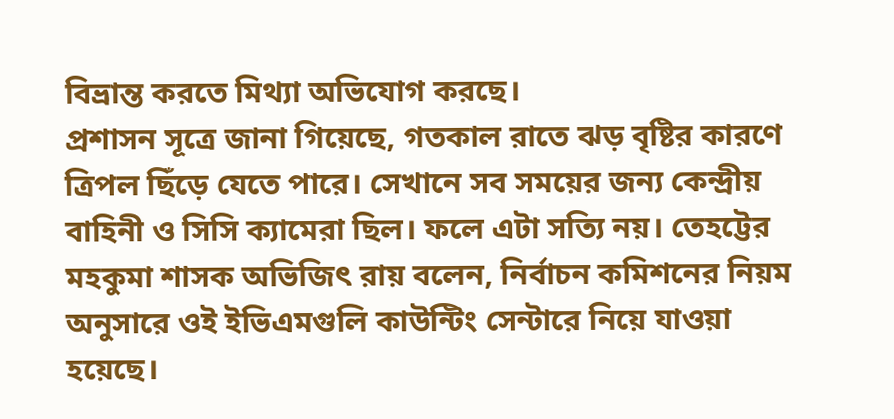বিভ্রান্ত করতে মিথ্যা অভিযোগ করছে।
প্রশাসন সূত্রে জানা গিয়েছে, গতকাল রাতে ঝড় বৃষ্টির কারণে ত্রিপল ছিঁড়ে যেতে পারে। সেখানে সব সময়ের জন্য কেন্দ্রীয় বাহিনী ও সিসি ক্যামেরা ছিল। ফলে এটা সত্যি নয়। তেহট্টের মহকুমা শাসক অভিজিৎ রায় বলেন, নির্বাচন কমিশনের নিয়ম অনুসারে ওই ইভিএমগুলি কাউন্টিং সেন্টারে নিয়ে যাওয়া হয়েছে।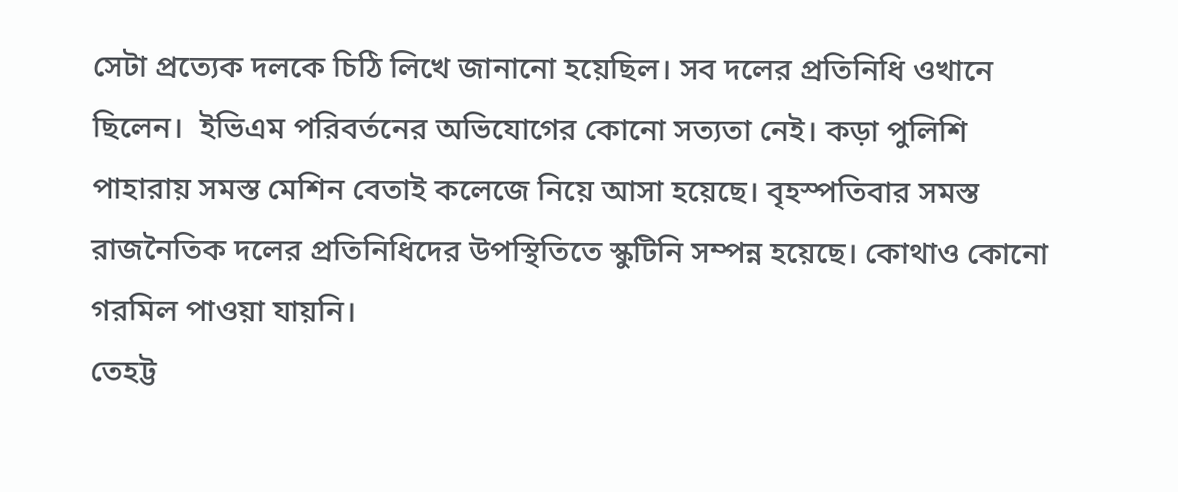সেটা প্রত্যেক দলকে চিঠি লিখে জানানো হয়েছিল। সব দলের প্রতিনিধি ওখানে ছিলেন।  ইভিএম পরিবর্তনের অভিযোগের কোনো সত্যতা নেই। কড়া পুলিশি পাহারায় সমস্ত মেশিন বেতাই কলেজে নিয়ে আসা হয়েছে। বৃহস্পতিবার সমস্ত রাজনৈতিক দলের প্রতিনিধিদের উপস্থিতিতে স্কুটিনি সম্পন্ন হয়েছে। কোথাও কোনো গরমিল পাওয়া যায়নি।
তেহট্ট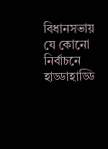বিধানসভায় যে কোনো নির্বাচনে হাড্ডাহাড্ডি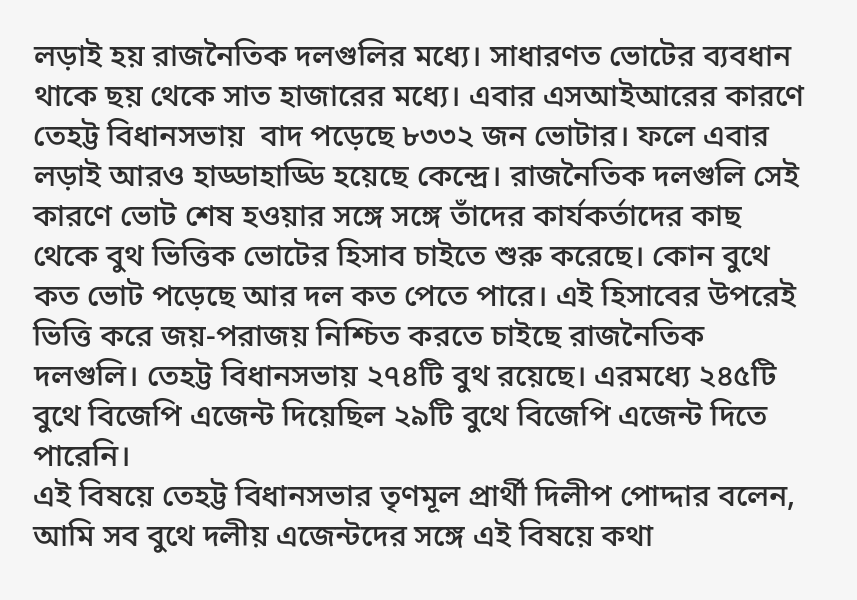লড়াই হয় রাজনৈতিক দলগুলির মধ্যে। সাধারণত ভোটের ব্যবধান থাকে ছয় থেকে সাত হাজারের মধ্যে। এবার এসআইআরের কারণে তেহট্ট বিধানসভায়  বাদ পড়েছে ৮৩৩২ জন ভোটার। ফলে এবার লড়াই আরও হাড্ডাহাড্ডি হয়েছে কেন্দ্রে। রাজনৈতিক দলগুলি সেই কারণে ভোট শেষ হওয়ার সঙ্গে সঙ্গে তাঁদের কার্যকর্তাদের কাছ থেকে বুথ ভিত্তিক ভোটের হিসাব চাইতে শুরু করেছে। কোন বুথে কত ভোট পড়েছে আর দল কত পেতে পারে। এই হিসাবের উপরেই ভিত্তি করে জয়-পরাজয় নিশ্চিত করতে চাইছে রাজনৈতিক দলগুলি। তেহট্ট বিধানসভায় ২৭৪টি বুথ রয়েছে। এরমধ্যে ২৪৫টি বুথে বিজেপি এজেন্ট দিয়েছিল ২৯টি বুথে বিজেপি এজেন্ট দিতে পারেনি।
এই বিষয়ে তেহট্ট বিধানসভার তৃণমূল প্রার্থী দিলীপ পোদ্দার বলেন, আমি সব বুথে দলীয় এজেন্টদের সঙ্গে এই বিষয়ে কথা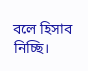বলে হিসাব নিচ্ছি।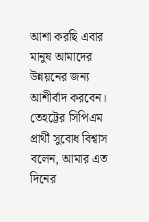আশা করছি এবার মানুষ আমাদের উন্নয়নের জন্য আশীর্বাদ করবেন।
তেহট্টের সিপিএম প্রার্থী সুবোধ বিশ্বাস বলেন, আমার এত দিনের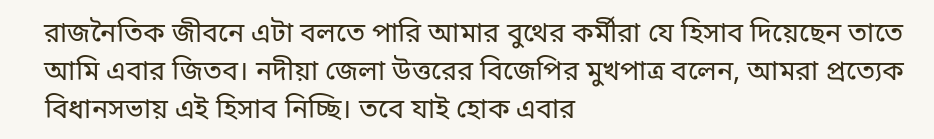রাজনৈতিক জীবনে এটা বলতে পারি আমার বুথের কর্মীরা যে হিসাব দিয়েছেন তাতে আমি এবার জিতব। নদীয়া জেলা উত্তরের বিজেপির মুখপাত্র বলেন, আমরা প্রত্যেক বিধানসভায় এই হিসাব নিচ্ছি। তবে যাই হোক এবার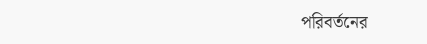পরিবর্তনের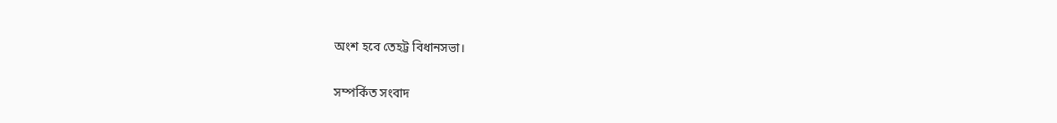অংশ হবে তেহট্ট বিধানসভা।

সম্পর্কিত সংবাদ